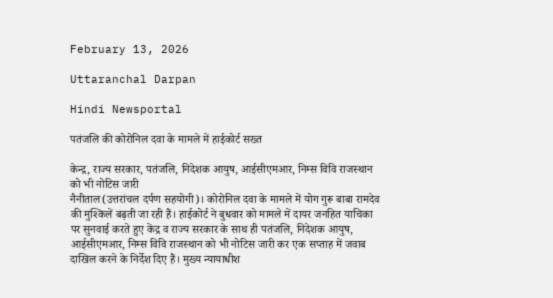February 13, 2026

Uttaranchal Darpan

Hindi Newsportal

पतंजलि की कोरोनिल दवा के मामले में हाईकोर्ट सख्त

केन्द्र, राज्य सरकार, पतंजलि, निदेशक आयुष, आईसीएमआर, निम्स विवि राजस्थान को भी नोटिस जारी
नैनीताल(उत्तरांचल दर्पण सहयोगी)। कोरोनिल दवा के मामले में योग गुरू बाबा रामदेव की मुश्किलें बढ़ती जा रही हैं। हाईकोर्ट ने बुधवार को मामले में दायर जनहित याचिका पर सुनवाई करते हुए केंद्र व राज्य सरकार के साथ ही पतंजलि, निदेशक आयुष, आईसीएमआर, निम्स विवि राजस्थान को भी नोटिस जारी कर एक सप्ताह में जवाब दाखिल करने के निर्देश दिए हैं। मुख्य न्यायाधीश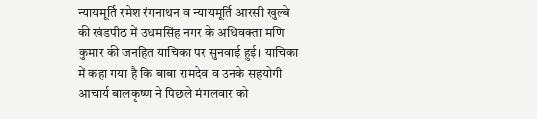न्यायमूर्ति रमेश रंगनाथन व न्यायमूर्ति आरसी खुल्बे की खंडपीठ में उधमसिंह नगर के अधिवक्ता मणि कुमार की जनहित याचिका पर सुनवाई हुई। याचिका में कहा गया है कि बाबा रामदेव व उनके सहयोगी आचार्य बालकृष्ण ने पिछले मंगलवार को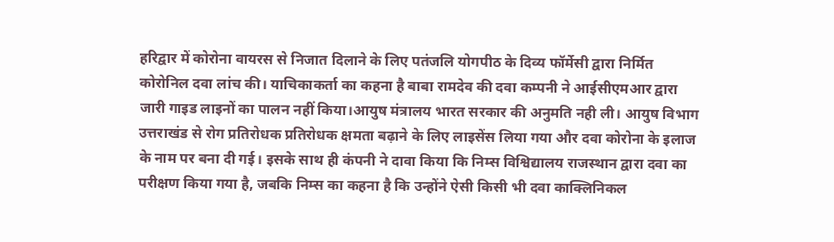हरिद्वार में कोरोना वायरस से निजात दिलाने के लिए पतंजलि योगपीठ के दिव्य फॉर्मेसी द्वारा निर्मित कोरोनिल दवा लांच की। याचिकाकर्ता का कहना है बाबा रामदेव की दवा कम्पनी ने आईसीएमआर द्वारा जारी गाइड लाइनों का पालन नहीं किया।आयुष मंत्रालय भारत सरकार की अनुमति नही ली। आयुष विभाग उत्तराखंड से रोग प्रतिरोधक प्रतिरोधक क्षमता बढ़ाने के लिए लाइसेंस लिया गया और दवा कोरोना के इलाज के नाम पर बना दी गई। इसके साथ ही कंपनी ने दावा किया कि निम्स विश्विद्यालय राजस्थान द्वारा दवा का परीक्षण किया गया है, जबकि निम्स का कहना है कि उन्होंने ऐसी किसी भी दवा काक्लिनिकल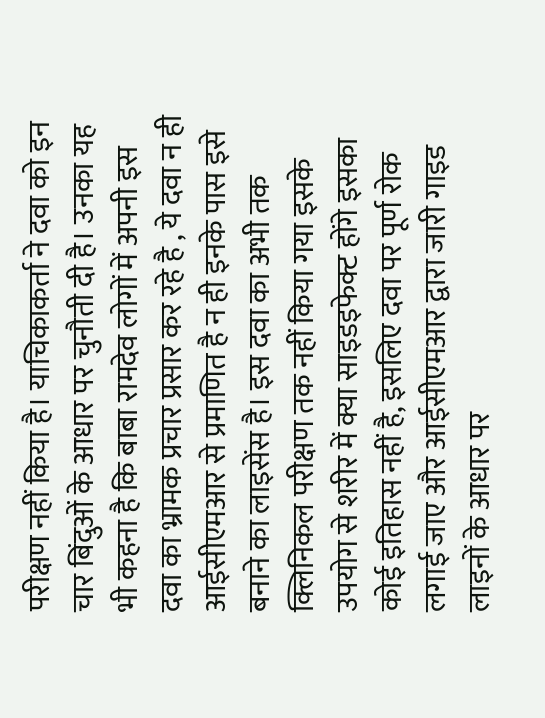परीक्षण नहीं किया है। याचिकाकर्ता ने दवा को इन चार बिंदुओं के आधार पर चुनौती दी है। उनका यह भी कहना है कि बाबा रामदेव लोगों में अपनी इस दवा का भ्रामक प्रचार प्रसार कर रहे है , ये दवा न ही आईसीएमआर से प्रमाणित है न ही इनके पास इसे बनाने का लाइसेंस है। इस दवा का अभी तक क्लिनिकल परीक्षण तक नहीं किया गया इसके उपयोग से शरीर में क्या साइडइफेक्ट होंगे इसका कोई इतिहास नहीं है, इसलिए दवा पर पूर्ण रोक लगाई जाए और आईसीएमआर द्वारा जारी गाइड लाइनों के आधार पर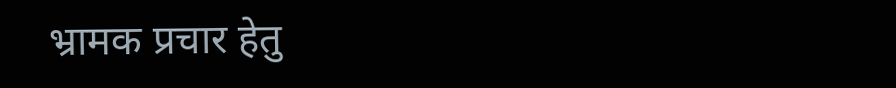भ्रामक प्रचार हेतु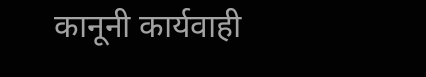कानूनी कार्यवाही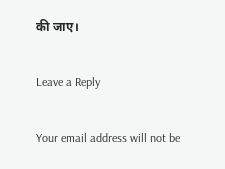की जाए।

Leave a Reply

Your email address will not be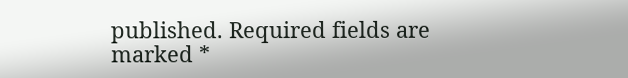published. Required fields are marked *